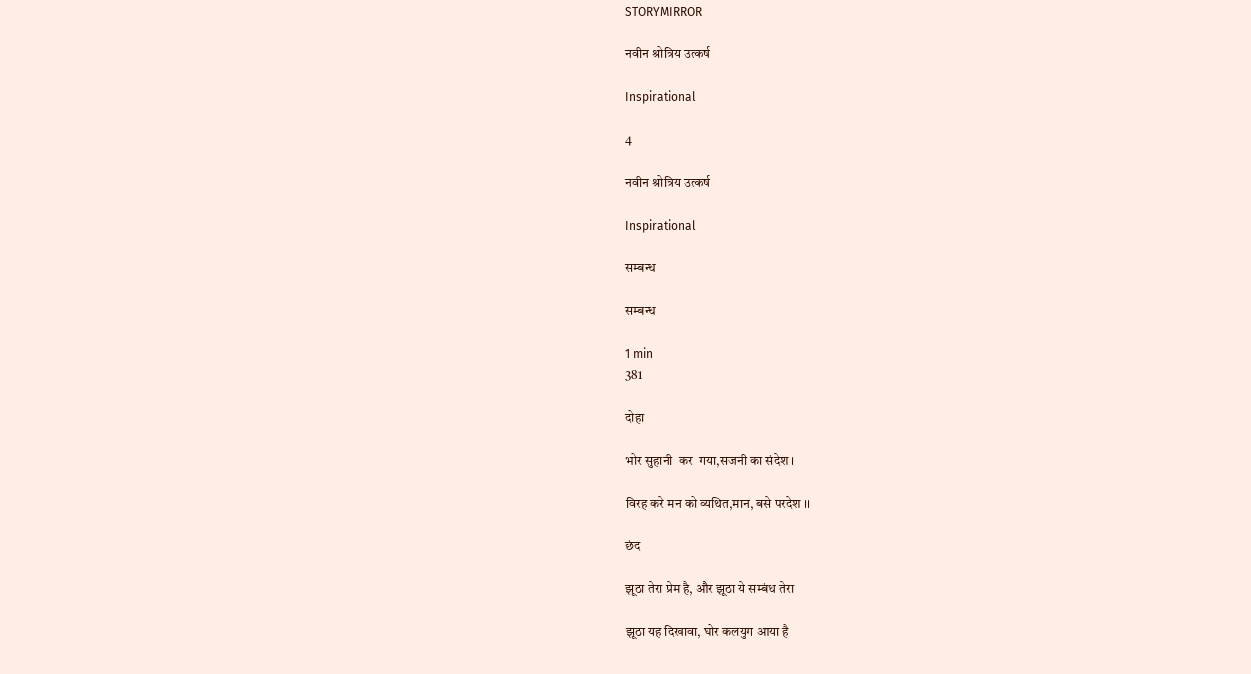STORYMIRROR

नवीन श्रोत्रिय उत्कर्ष

Inspirational

4

नवीन श्रोत्रिय उत्कर्ष

Inspirational

सम्बन्ध

सम्बन्ध

1 min
381

दोहा

भोर सुहानी  कर  गया,सजनी का संदेश ।

विरह करे मन को व्यथित,मान, बसे परदेश ।।

छंद

झूठा तेरा प्रेम है, और झूठा ये सम्बंध तेरा

झूठा यह दिखावा, घोर कलयुग आया है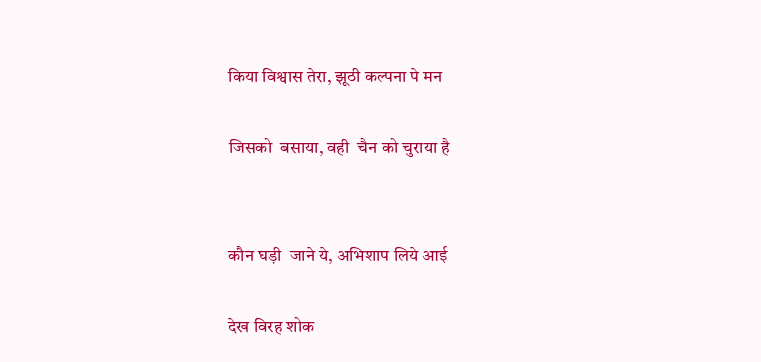किया विश्वास तेरा, झूठी कल्पना पे मन

जिसको  बसाया, वही  चैन को चुराया है


कौन घड़ी  जाने ये, अभिशाप लिये आई

देख विरह शोक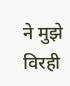ने मुझे विरही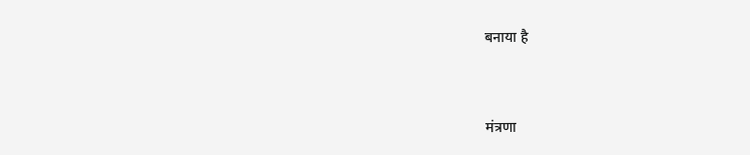बनाया है


मंत्रणा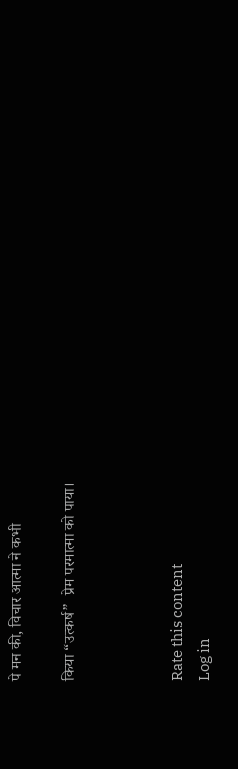पे मन की, विचार आत्मा ने कभी

किया “उत्कर्ष”  प्रेम परमात्मा को पाया।



Rate this content
Log in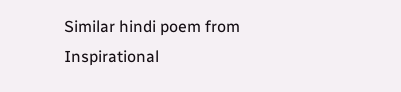Similar hindi poem from Inspirational